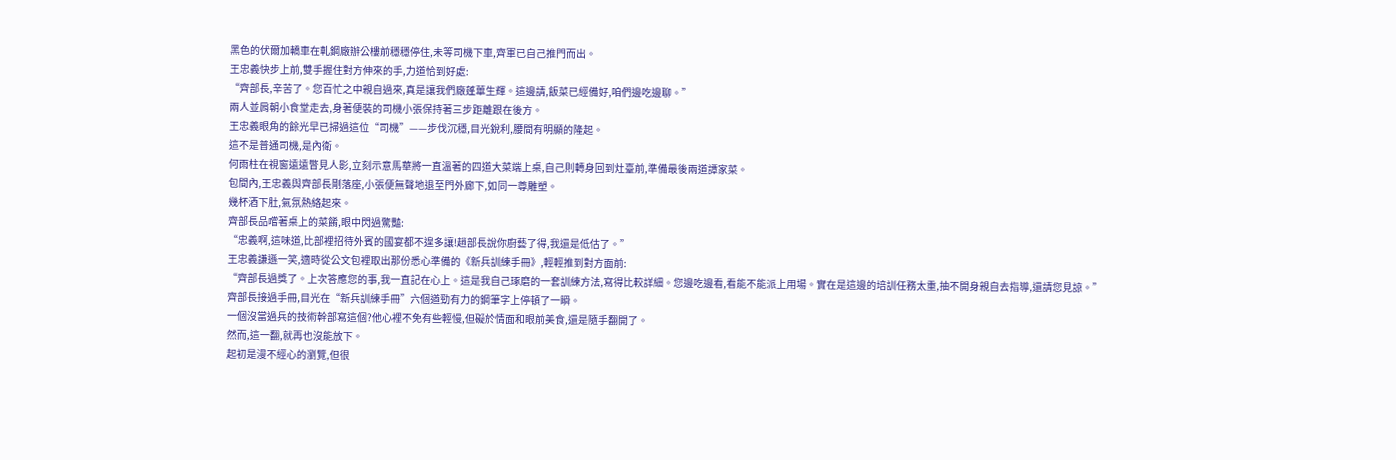黑色的伏爾加轎車在軋鋼廠辦公樓前穩穩停住,未等司機下車,齊軍已自己推門而出。
王忠義快步上前,雙手握住對方伸來的手,力道恰到好處:
“齊部長,辛苦了。您百忙之中親自過來,真是讓我們廠蓬蓽生輝。這邊請,飯菜已經備好,咱們邊吃邊聊。”
兩人並肩朝小食堂走去,身著便裝的司機小張保持著三步距離跟在後方。
王忠義眼角的餘光早已掃過這位“司機”——步伐沉穩,目光銳利,腰間有明顯的隆起。
這不是普通司機,是內衛。
何雨柱在視窗遠遠瞥見人影,立刻示意馬華將一直溫著的四道大菜端上桌,自己則轉身回到灶臺前,準備最後兩道譚家菜。
包間內,王忠義與齊部長剛落座,小張便無聲地退至門外廊下,如同一尊雕塑。
幾杯酒下肚,氣氛熱絡起來。
齊部長品嚐著桌上的菜餚,眼中閃過驚豔:
“忠義啊,這味道,比部裡招待外賓的國宴都不遑多讓!趙部長說你廚藝了得,我還是低估了。”
王忠義謙遜一笑,適時從公文包裡取出那份悉心準備的《新兵訓練手冊》,輕輕推到對方面前:
“齊部長過獎了。上次答應您的事,我一直記在心上。這是我自己琢磨的一套訓練方法,寫得比較詳細。您邊吃邊看,看能不能派上用場。實在是這邊的培訓任務太重,抽不開身親自去指導,還請您見諒。”
齊部長接過手冊,目光在“新兵訓練手冊”六個遒勁有力的鋼筆字上停頓了一瞬。
一個沒當過兵的技術幹部寫這個?他心裡不免有些輕慢,但礙於情面和眼前美食,還是隨手翻開了。
然而,這一翻,就再也沒能放下。
起初是漫不經心的瀏覽,但很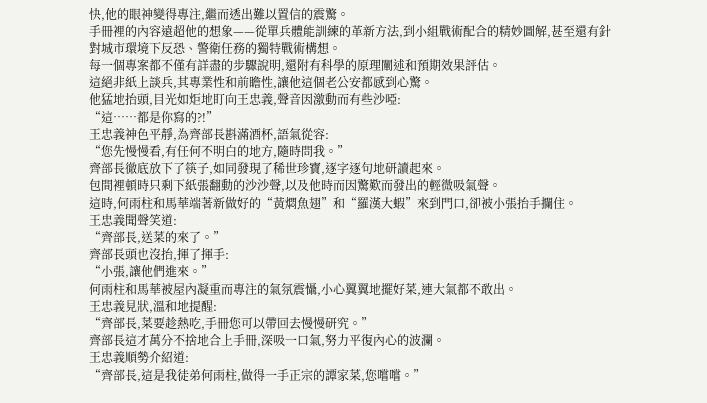快,他的眼神變得專注,繼而透出難以置信的震驚。
手冊裡的內容遠超他的想象——從單兵體能訓練的革新方法,到小組戰術配合的精妙圖解,甚至還有針對城市環境下反恐、警衛任務的獨特戰術構想。
每一個專案都不僅有詳盡的步驟說明,還附有科學的原理闡述和預期效果評估。
這絕非紙上談兵,其專業性和前瞻性,讓他這個老公安都感到心驚。
他猛地抬頭,目光如炬地盯向王忠義,聲音因激動而有些沙啞:
“這……都是你寫的?!”
王忠義神色平靜,為齊部長斟滿酒杯,語氣從容:
“您先慢慢看,有任何不明白的地方,隨時問我。”
齊部長徹底放下了筷子,如同發現了稀世珍寶,逐字逐句地研讀起來。
包間裡頓時只剩下紙張翻動的沙沙聲,以及他時而因驚歎而發出的輕微吸氣聲。
這時,何雨柱和馬華端著新做好的“黃燜魚翅”和“羅漢大蝦”來到門口,卻被小張抬手攔住。
王忠義聞聲笑道:
“齊部長,送菜的來了。”
齊部長頭也沒抬,揮了揮手:
“小張,讓他們進來。”
何雨柱和馬華被屋內凝重而專注的氣氛震懾,小心翼翼地擺好菜,連大氣都不敢出。
王忠義見狀,溫和地提醒:
“齊部長,菜要趁熱吃,手冊您可以帶回去慢慢研究。”
齊部長這才萬分不捨地合上手冊,深吸一口氣,努力平復內心的波瀾。
王忠義順勢介紹道:
“齊部長,這是我徒弟何雨柱,做得一手正宗的譚家菜,您嚐嚐。”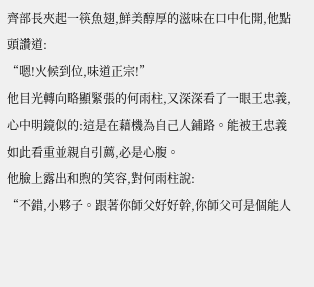齊部長夾起一筷魚翅,鮮美醇厚的滋味在口中化開,他點頭讚道:
“嗯!火候到位,味道正宗!”
他目光轉向略顯緊張的何雨柱,又深深看了一眼王忠義,心中明鏡似的:這是在藉機為自己人鋪路。能被王忠義如此看重並親自引薦,必是心腹。
他臉上露出和煦的笑容,對何雨柱說:
“不錯,小夥子。跟著你師父好好幹,你師父可是個能人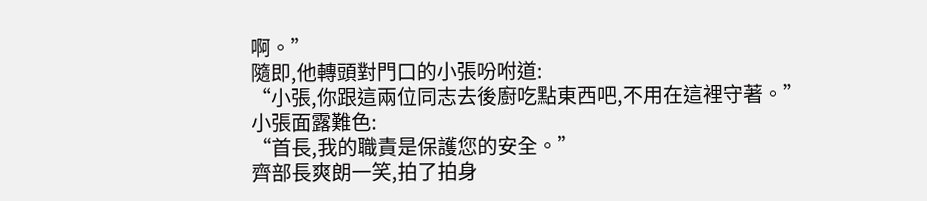啊。”
隨即,他轉頭對門口的小張吩咐道:
“小張,你跟這兩位同志去後廚吃點東西吧,不用在這裡守著。”
小張面露難色:
“首長,我的職責是保護您的安全。”
齊部長爽朗一笑,拍了拍身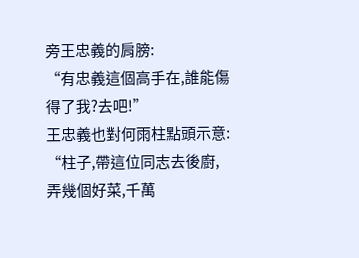旁王忠義的肩膀:
“有忠義這個高手在,誰能傷得了我?去吧!”
王忠義也對何雨柱點頭示意:
“柱子,帶這位同志去後廚,弄幾個好菜,千萬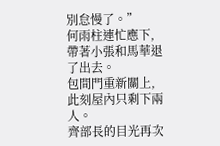別怠慢了。”
何雨柱連忙應下,帶著小張和馬華退了出去。
包間門重新關上,此刻屋內只剩下兩人。
齊部長的目光再次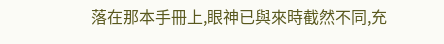落在那本手冊上,眼神已與來時截然不同,充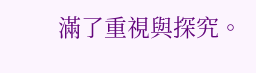滿了重視與探究。